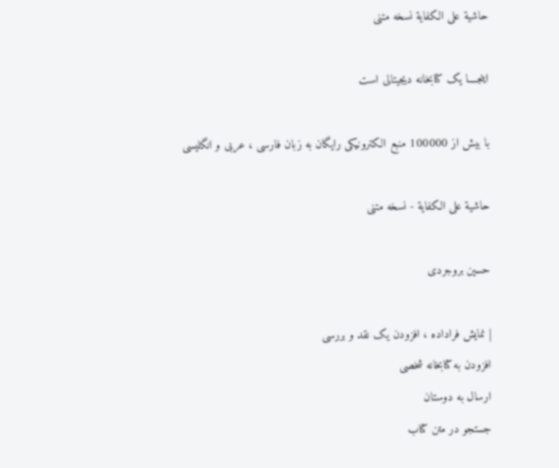حاشیة علی الکفایة نسخه متنی

اینجــــا یک کتابخانه دیجیتالی است

با بیش از 100000 منبع الکترونیکی رایگان به زبان فارسی ، عربی و انگلیسی

حاشیة علی الکفایة - نسخه متنی

حسین بروجردی

| نمايش فراداده ، افزودن یک نقد و بررسی
افزودن به کتابخانه شخصی
ارسال به دوستان
جستجو در متن کتاب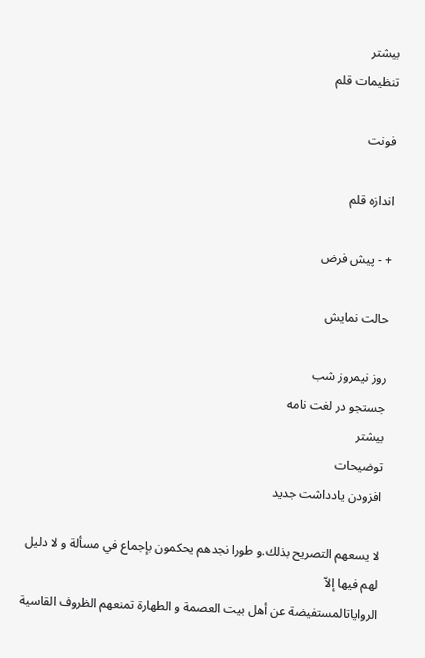بیشتر
تنظیمات قلم

فونت

اندازه قلم

+ - پیش فرض

حالت نمایش

روز نیمروز شب
جستجو در لغت نامه
بیشتر
توضیحات
افزودن یادداشت جدید

لا يسعهم التصريح بذلك.و طورا نجدهم يحكمون بإجماع في مسألة و لا دليل لهم فيها إلاّ
الرواياتالمستفيضة عن أهل بيت العصمة و الطهارة تمنعهم الظروف القاسية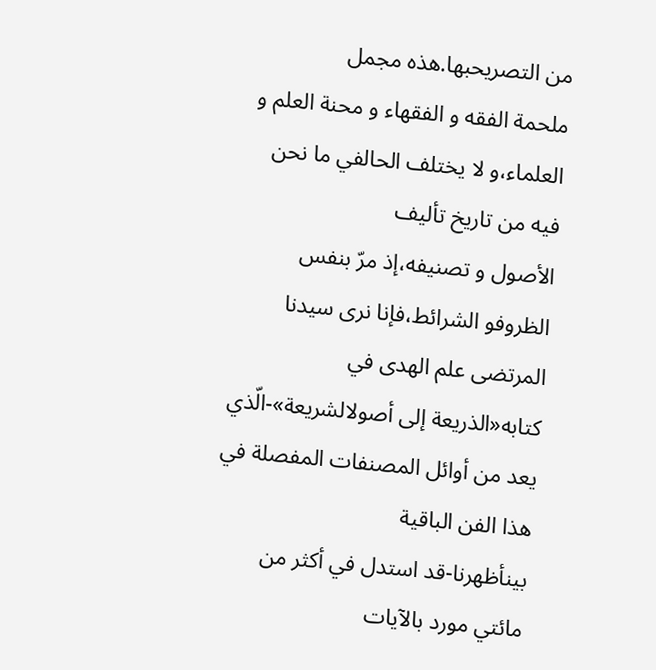من التصريحبها.هذه مجمل
ملحمة الفقه و الفقهاء و محنة العلم و العلماء،و لا يختلف الحالفي ما نحن فيه من تاريخ تأليف
الأصول و تصنيفه،إذ مرّ بنفس الظروفو الشرائط،فإنا نرى سيدنا المرتضى علم الهدى في
كتابه«الذريعة إلى أصولالشريعة»-الّذي يعد من أوائل المصنفات المفصلة في هذا الفن الباقية
بينأظهرنا-قد استدل في أكثر من مائتي مورد بالآيات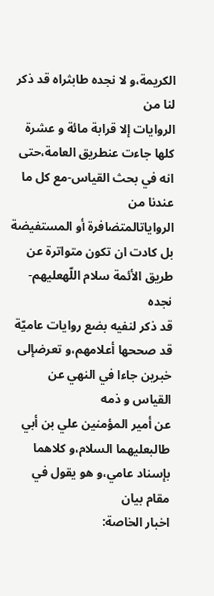الكريمة،و لا نجده طابثراه قد ذكر لنا من
الروايات إلا قرابة مائة و عشرة كلها جاءت عنطريق العامة،حتى انه في بحث القياس-مع كل ما عندنا من
الرواياتالمتضافرة أو المستفيضة بل كادت ان تكون متواترة عن طريق الأئمة سلام اللّهعليهم-نجده
قد ذكر لنفيه بضع روايات عاميّة قد صححها أعلامهم،و تعرضإلى خبرين جاءا في النهي عن القياس و ذمه
عن أمير المؤمنين علي بن أبي طالبعليهما السلام،و كلاهما بإسناد عامي،و هو يقول في مقام بيان
اخبار الخاصة: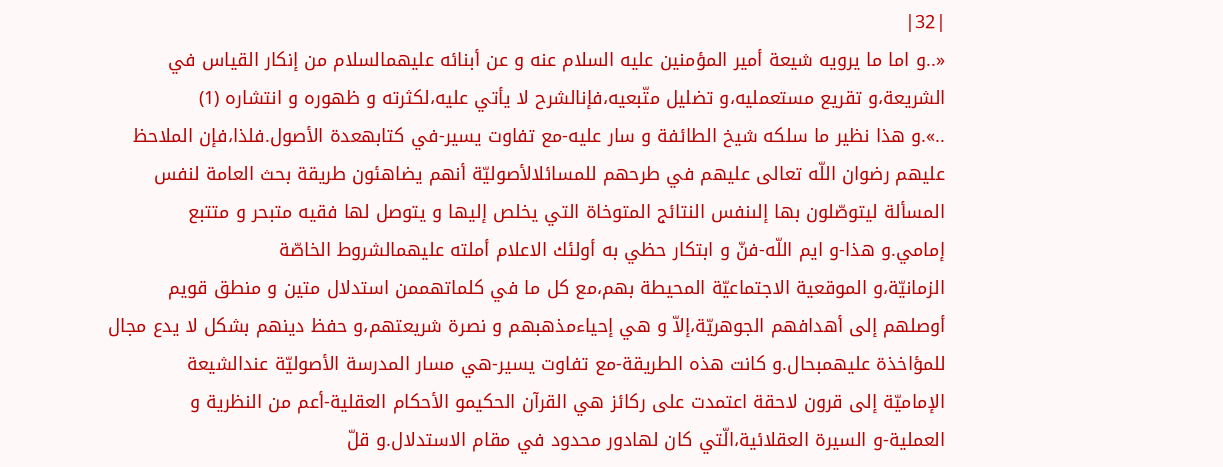|32|
«..و اما ما يرويه شيعة أمير المؤمنين عليه السلام عنه و عن أبنائه عليهمالسلام من إنكار القياس في
الشريعة،و تقريع مستعمليه،و تضليل متّبعيه،فإنالشرح لا يأتي عليه،لكثرته و ظهوره و انتشاره (1)
..».و هذا نظير ما سلكه شيخ الطائفة و سار عليه-مع تفاوت يسير-في كتابهعدة الأصول.فلذا،فإن الملاحظ
عليهم رضوان اللّه تعالى عليهم في طرحهم للمسائلالأصوليّة أنهم يضاهئون طريقة بحث العامة لنفس
المسألة ليتوصّلون بها إلىنفس النتائج المتوخاة التي يخلص إليها و يتوصل لها فقيه متبحر و متتبع
إمامي.و هذا-و ايم اللّه-فنّ و ابتكار حظي به أولئك الاعلام أملته عليهمالشروط الخاصّة
الزمانيّة،و الموقعية الاجتماعيّة المحيطة بهم،مع كل ما في كلماتهممن استدلال متين و منطق قويم
أوصلهم إلى أهدافهم الجوهريّة،إلاّ و هي إحياءمذهبهم و نصرة شريعتهم،و حفظ دينهم بشكل لا يدع مجال
للمؤاخذة عليهمبحال.و كانت هذه الطريقة-مع تفاوت يسير-هي مسار المدرسة الأصوليّة عندالشيعة
الإماميّة إلى قرون لاحقة اعتمدت على ركائز هي القرآن الحكيمو الأحكام العقلية-أعم من النظرية و
العملية-و السيرة العقلائية،الّتي كان لهادور محدود في مقام الاستدلال.و قلّ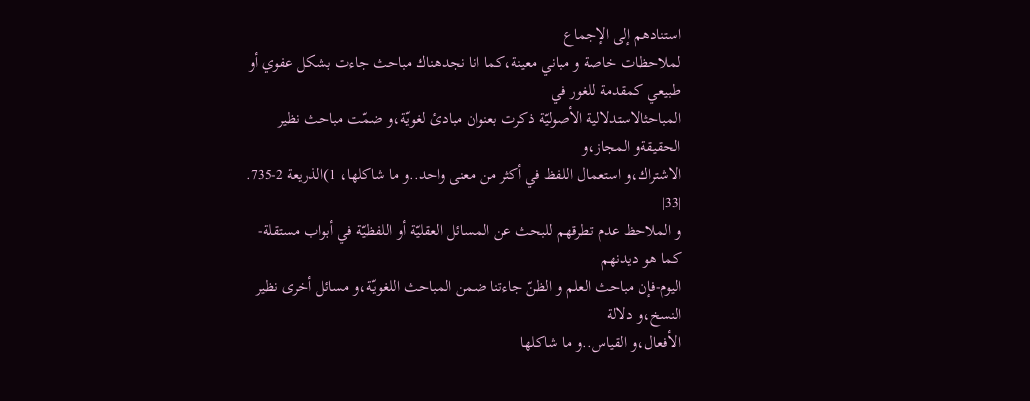استنادهم إلى الإجماع
لملاحظات خاصة و مباني معينة،كما انا نجدهناك مباحث جاءت بشكل عفوي أو طبيعي كمقدمة للغور في
المباحثالاستدلالية الأصوليّة ذكرت بعنوان مبادئ لغويّة،و ضمّت مباحث نظير الحقيقةو المجاز،و
الاشتراك،و استعمال اللفظ في أكثر من معنى واحد..و ما شاكلها، 1)الذريعة 2-735.
|33|
و الملاحظ عدم تطرقهم للبحث عن المسائل العقليّة أو اللفظيّة في أبواب مستقلة-كما هو ديدنهم
اليوم-فإن مباحث العلم و الظنّ جاءتنا ضمن المباحث اللغويّة،و مسائل أخرى نظير النسخ،و دلالة
الأفعال،و القياس..و ما شاكلها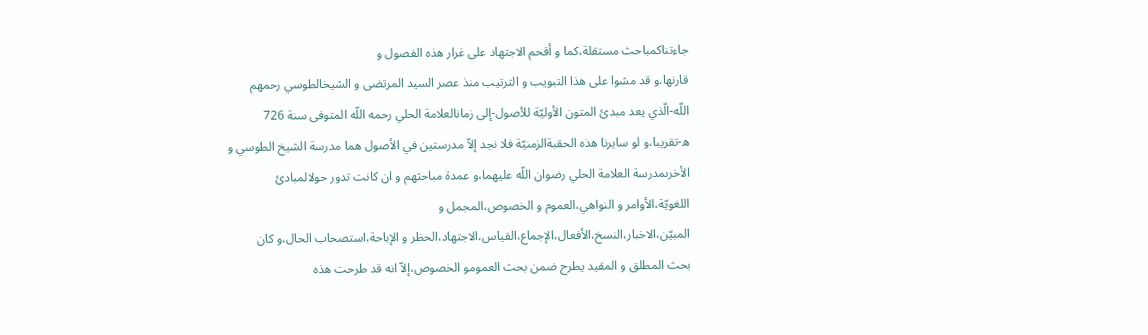جاءتناكمباحث مستقلة،كما و أقحم الاجتهاد على غرار هذه الفصول و
قارنها.و قد مشوا على هذا التبويب و الترتيب منذ عصر السيد المرتضى و الشيخالطوسي رحمهم
اللّه-الّذي يعد مبدئ المتون الأوليّة للأصول-إلى زمانالعلامة الحلي رحمه اللّه المتوفى سنة 726
ه-تقريبا،و لو سايرنا هذه الحقبةالزمنيّة فلا نجد إلاّ مدرستين في الأصول هما مدرسة الشيخ الطوسي و
الأخرىمدرسة العلامة الحلي رضوان اللّه عليهما،و عمدة مباحثهم و ان كانت تدور حولالمبادئ
اللغويّة،الأوامر و النواهي،العموم و الخصوص،المجمل و
المبيّن،الاخبار،النسخ،الأفعال،الإجماع،القياس،الاجتهاد،الحظر و الإباحة،استصحاب الحال،و كان
بحث المطلق و المقيد يطرح ضمن بحث العمومو الخصوص،إلاّ انه قد طرحت هذه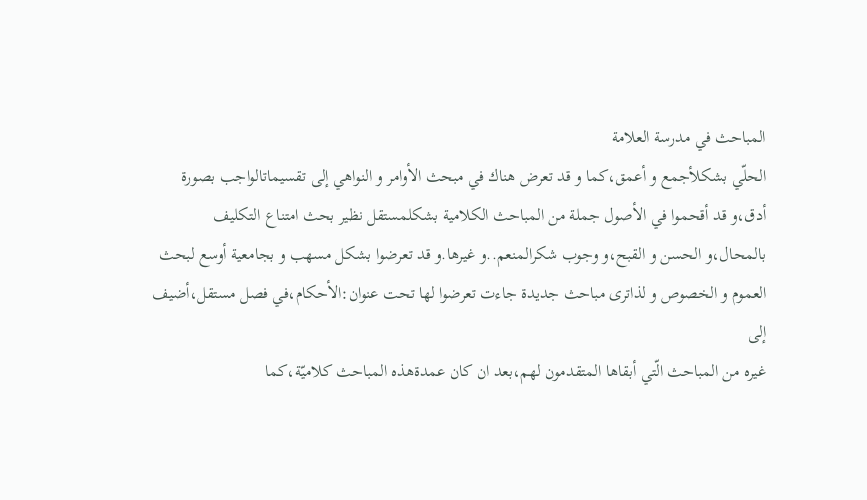المباحث في مدرسة العلامة
الحلّي بشكلأجمع و أعمق،كما و قد تعرض هناك في مبحث الأوامر و النواهي إلى تقسيماتالواجب بصورة
أدق،و قد أقحموا في الأصول جملة من المباحث الكلامية بشكلمستقل نظير بحث امتناع التكليف
بالمحال،و الحسن و القبح،و وجوب شكرالمنعم..و غيرها.و قد تعرضوا بشكل مسهب و بجامعية أوسع لبحث
العموم و الخصوص و لذاترى مباحث جديدة جاءت تعرضوا لها تحت عنوان:الأحكام،في فصل مستقل،أضيف إلى
غيره من المباحث الّتي أبقاها المتقدمون لهم،بعد ان كان عمدةهذه المباحث كلاميّة،كما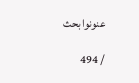عنونوا بحث

/ 494